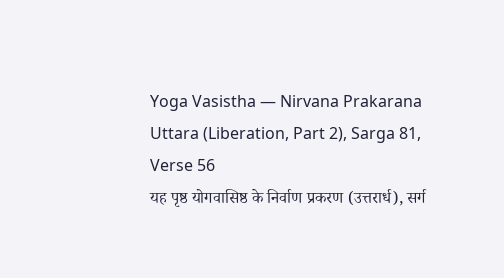Yoga Vasistha — Nirvana Prakarana Uttara (Liberation, Part 2), Sarga 81, Verse 56
यह पृष्ठ योगवासिष्ठ के निर्वाण प्रकरण (उत्तरार्ध), सर्ग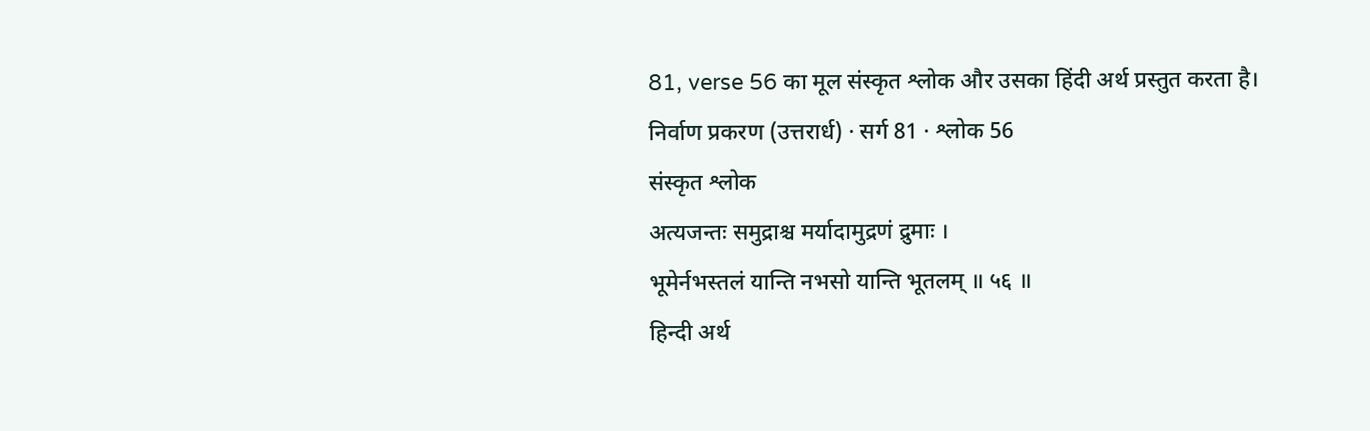81, verse 56 का मूल संस्कृत श्लोक और उसका हिंदी अर्थ प्रस्तुत करता है।
निर्वाण प्रकरण (उत्तरार्ध) · सर्ग 81 · श्लोक 56
संस्कृत श्लोक
अत्यजन्तः समुद्राश्च मर्यादामुद्रणं द्रुमाः ।
भूमेर्नभस्तलं यान्ति नभसो यान्ति भूतलम् ॥ ५६ ॥
हिन्दी अर्थ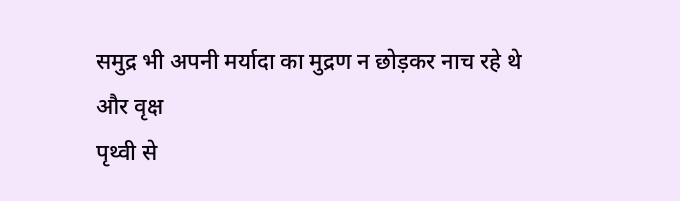समुद्र भी अपनी मर्यादा का मुद्रण न छोड़कर नाच रहे थे और वृक्ष
पृथ्वी से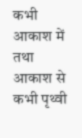कभी आकाश में तथा आकाश से कभी पृथ्वी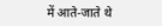में आते-जाते थे